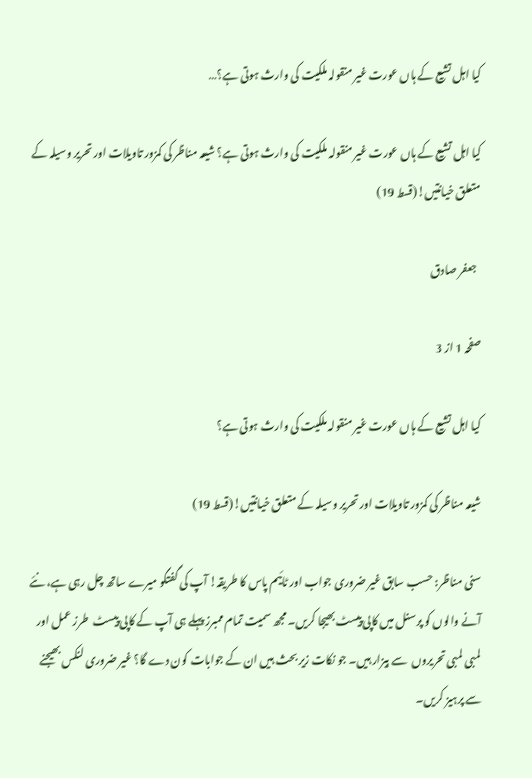کیا اہل تشیع کے ہاں عورت غیر منقولہ ملکیت کی وارث ہوتی ہے؟…

کیا اہل تشیع کے ہاں عورت غیر منقولہ ملکیت کی وارث ہوتی ہے؟ شیعہ مناظر کی کمزور تاویلات اور تحریر وسیلہ کے متعلق خیانتیں!(قسط 19)

  جعفر صادق

صفحہ 1 از 3

کیا اہل تشیع کے ہاں عورت غیر منقولہ ملکیت کی وارث ہوتی ہے؟

شیعہ مناظر کی کمزور تاویلات اور تحریر وسیلہ کے متعلق خیانتیں!(قسط 19)

سنی مناظر: حسب سابق غیر ضروری جواب اور ٹائیم پاس کا طریقہ! آپ کی گفتگو میرے ساتھ چل رہی ہے، نئے آنے والوں کو پرسنل میں کاپی پیسٹ بھیجا کریں۔ مجھ سمیت تمام ممبرز پہلے ہی آپ کے کاپی پیسٹ  طرز عمل اور لمبی لمبی تحریروں  سے بیزار ہیں۔ جو نکات زیر بحث ہیں ان کے جوابات کون دے گا؟ غیر ضروری لنکس بھیجنے سے پرہیز کریں۔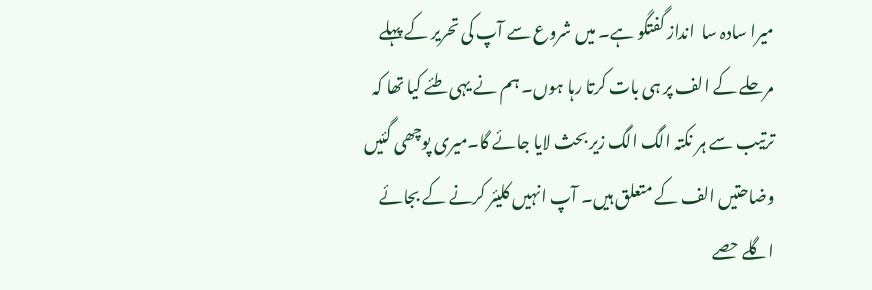میرا سادہ سا  انداز گفتگو ہے۔ میں شروع سے آپ کی تحریر کے پہلے مرحلے کے الف پر ہی بات کرتا رہا ہوں۔ ہم نے یہی طئے کیا تھا کہ ترتیب سے ہر نکتہ الگ الگ زیر بحث لایا جائے گا۔میری پوچھی گئیں وضاحتیں الف کے متعلق ہیں۔ آپ انہیں کلیئر کرنے کے بجائے اگلے حصے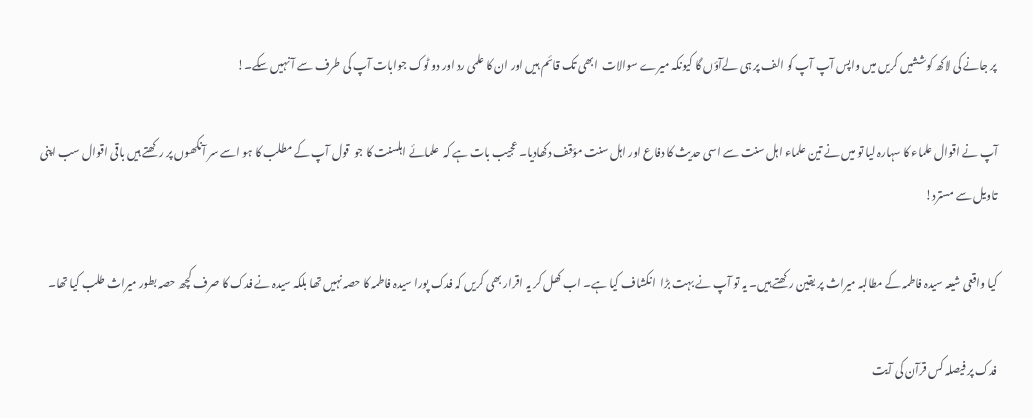پر جانے کی لاکھ کوششیں کریں میں واپس آپ آپ کو الف پر ہی لےآؤں گا کیونکہ میرے سوالات  ابھی تک قائم ہیں اور ان کا علمی رد اور دو ٹوک جوابات آپ کی طرف سے آ نہیں سکے۔!

آپ نے اقوال علماء کا سہارہ لیا تو میں نے تین علماء اہل سنت سے اسی حدیث کا دفاع اور اہل سنت مؤقف دکھادیا۔ عجیب بات ہے کہ  علمائے اہلسنت کا جو  قول آپ کے مطلب کا ہو اسے سر آنکھوں پر رکھتے ہیں باقی اقوال سب اپنی تاویل سے مسترد!

کیا واقعی شیعہ سیدہ فاطمہ کے مطالبہ میراث پر یقین رکھتے ہیں۔ یہ تو آپ نے بہت بڑا  انکشاف کیا ہے۔ اب کھل کر یہ اقرار بھی کریں کہ فدک پورا سیدہ فاطمہ کا حصہ نہیں تھا بلکہ سیدہ نے فدک کا صرف کچھ حصہ بطور میراث طلب کیا تھا۔

فدک پر فیصلہ کس قرآن کی آیت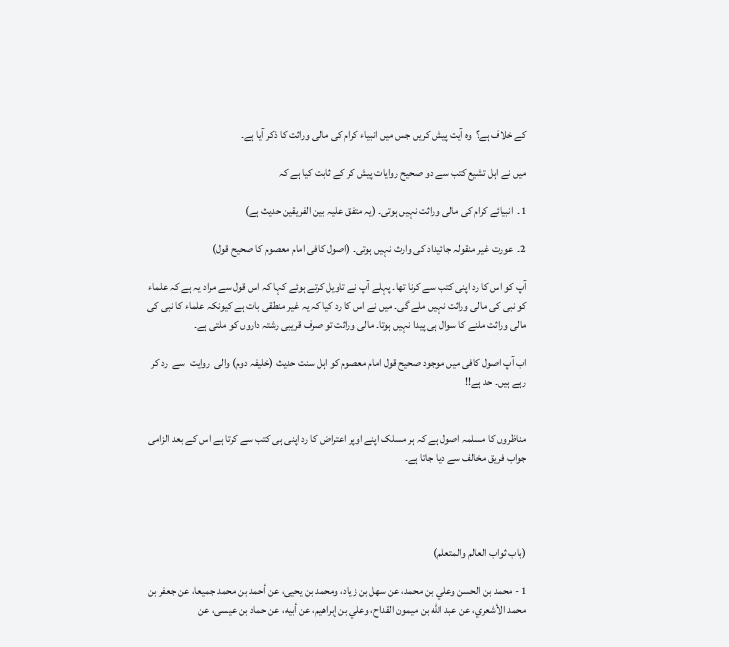کے خلاف ہے؟  وہ آیت پیش کریں جس میں انبیاء کرام کی مالی وراثت کا ذکر آیا ہے۔

میں نے اہل تشیع کتب سے دو صحیح روایات پیش کر کے ثابت کیا ہے کہ

1۔  انبیائے کرام کی مالی وراثت نہیں ہوتی۔ (یہ متفق علیہ بین الفریقین حدیث ہے)

2۔  عورت غیر منقولہ جائیداد کی وارث نہیں ہوتی۔ (اصول کافی امام معصوم کا صحیح قول)

آپ کو اس کا رد اپنی کتب سے کرنا تھا۔ پہلے آپ نے تاویل کرتے ہوئے کہا کہ اس قول سے مراد یہ ہے کہ علماء کو نبی کی مالی وراثت نہیں ملے گی۔ میں نے اس کا رد کیا کہ یہ غیر منطقی بات ہے کیونکہ علماء کا نبی کی مالی وراثت ملنے کا سوال ہی پیدا نہیں ہوتا۔ مالی وراثت تو صرف قریبی رشتہ داروں کو ملتی ہے۔

اب آپ اصول کافی میں موجود صحیح قول امام معصوم کو اہل سنت حدیث (خلیفہ دوم) والی  روایت  سے  رد کر رہے ہیں۔ حد ہے!!


مناظروں کا مسلمہ اصول ہے کہ ہر مسلک اپنے اوپر اعتراض کا رد اپنی ہی کتب سے کرتا ہے اس کے بعد الزامی جواب فریق مخالف سے دیا جاتا ہے۔




(باب ثواب العالم والمتعلم)

1 - محمد بن الحسن وعلي بن محمد، عن سهل بن زياد، ومحمد بن يحيى، عن أحمد بن محمد جميعا، عن جعفر بن محمد الأشعري، عن عبد الله بن ميمون القداح، وعلي بن إبراهيم، عن أبيه، عن حماد بن عيسى، عن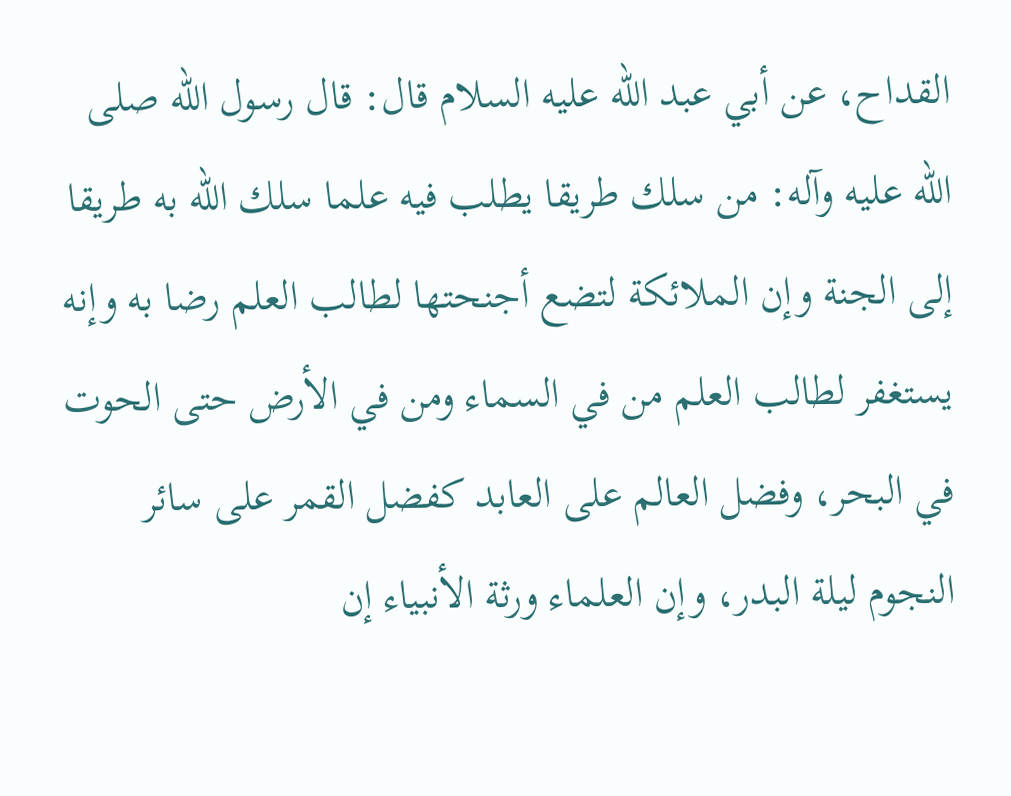القداح، عن أبي عبد الله عليه السلام قال: قال رسول الله صلى الله عليه وآله: من سلك طريقا يطلب فيه علما سلك الله به طريقا إلى الجنة وإن الملائكة لتضع أجنحتها لطالب العلم رضا به وإنه يستغفر لطالب العلم من في السماء ومن في الأرض حتى الحوت في البحر، وفضل العالم على العابد كفضل القمر على سائر النجوم ليلة البدر، وإن العلماء ورثة الأنبياء إن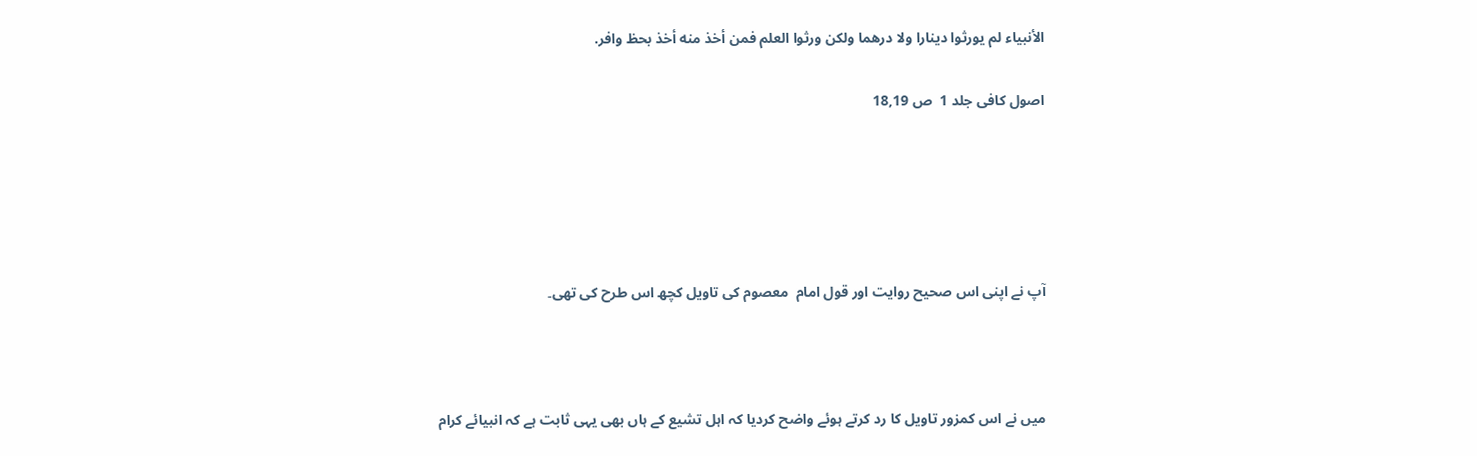الأنبياء لم يورثوا دينارا ولا درهما ولكن ورثوا العلم فمن أخذ منه أخذ بحظ وافر.

اصول کافی جلد 1  ص 18,19





آپ نے اپنی اس صحیح روایت اور قول امام  معصوم کی تاویل کچھ اس طرح کی تھی۔



میں نے اس کمزور تاویل کا رد کرتے ہوئے واضح کردیا کہ اہل تشیع کے ہاں بھی یہی ثابت ہے کہ انبیائے کرام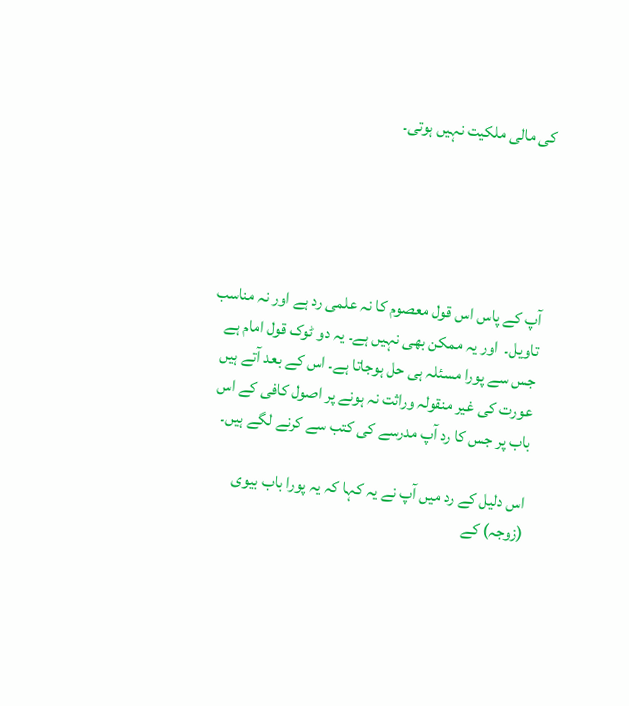کی مالی ملکیت نہیں ہوتی۔





آپ کے پاس اس قول معصوم کا نہ علمی رد ہے اور نہ مناسب تاویل۔  اور یہ ممکن بھی نہیں ہے۔ یہ دو ٹوک قول امام ہے جس سے پورا مسئلہ ہی حل ہوجاتا ہے۔ اس کے بعد آتے ہیں عورت کی غیر منقولہ وراثت نہ ہونے پر اصول کافی کے اس باب پر جس کا رد آپ مدرسے کی کتب سے کرنے لگے ہیں۔

اس دلیل کے رد میں آپ نے یہ کہا کہ یہ پورا باب بیوی (زوجہ) کے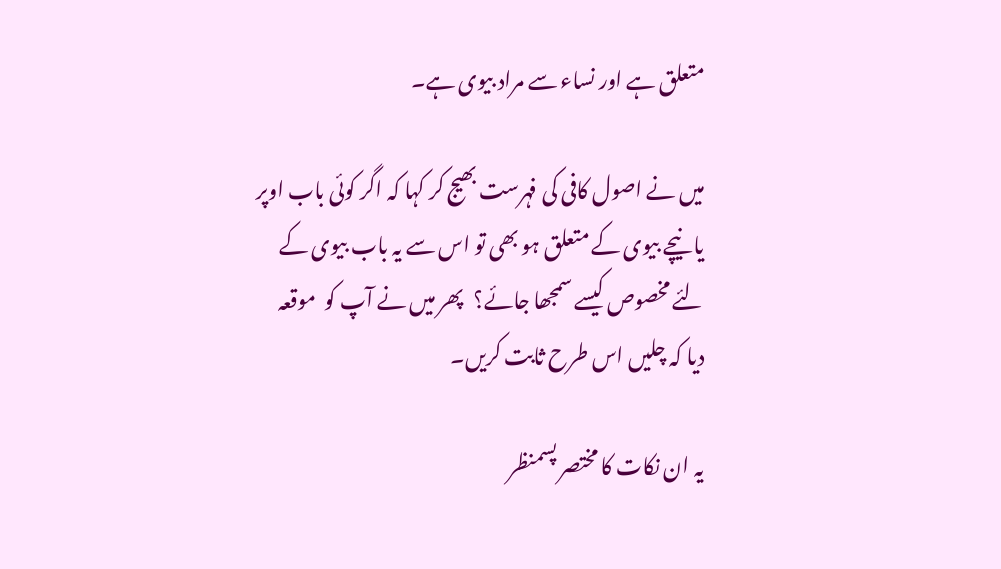متعلق ہے اور نساء سے مراد بیوی ہے۔

میں نے اصول کافی کی فہرست بھیج کر کہا کہ اگر کوئی باب اوپر یا نیچے بیوی کے متعلق ہو بھی تو اس سے یہ باب بیوی کے لئے مخصوص کیسے سمجھا جائے؟   پھر میں نے آپ کو  موقعہ دیا کہ چلیں اس طرح ثابت کریں۔

یہ ان نکات کا مختصر پسمنظر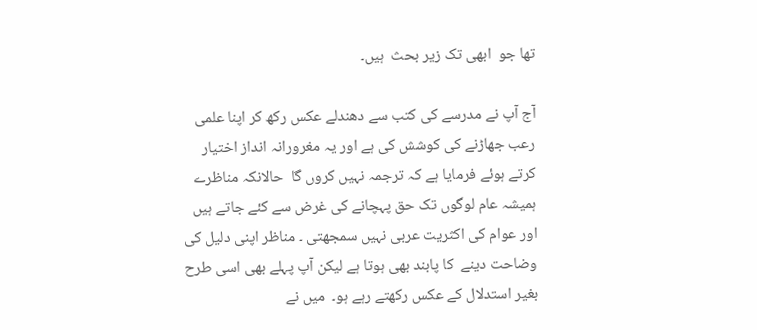تھا جو  ابھی تک زیر بحث  ہیں۔

آج آپ نے مدرسے کی کتب سے دھندلے عکس رکھ کر اپنا علمی رعب جھاڑنے کی کوشش کی ہے اور یہ مغرورانہ انداز اختیار کرتے ہوئے فرمایا ہے کہ ترجمہ نہیں کروں گا  حالانکہ مناظرے ہمیشہ عام لوگوں تک حق پہچانے کی غرض سے کئے جاتے ہیں اور عوام کی اکثریت عربی نہیں سمجھتی ۔ مناظر اپنی دلیل کی وضاحت دینے  کا پابند بھی ہوتا ہے لیکن آپ پہلے بھی اسی طرح بغیر استدلال کے عکس رکھتے رہے ہو۔  میں نے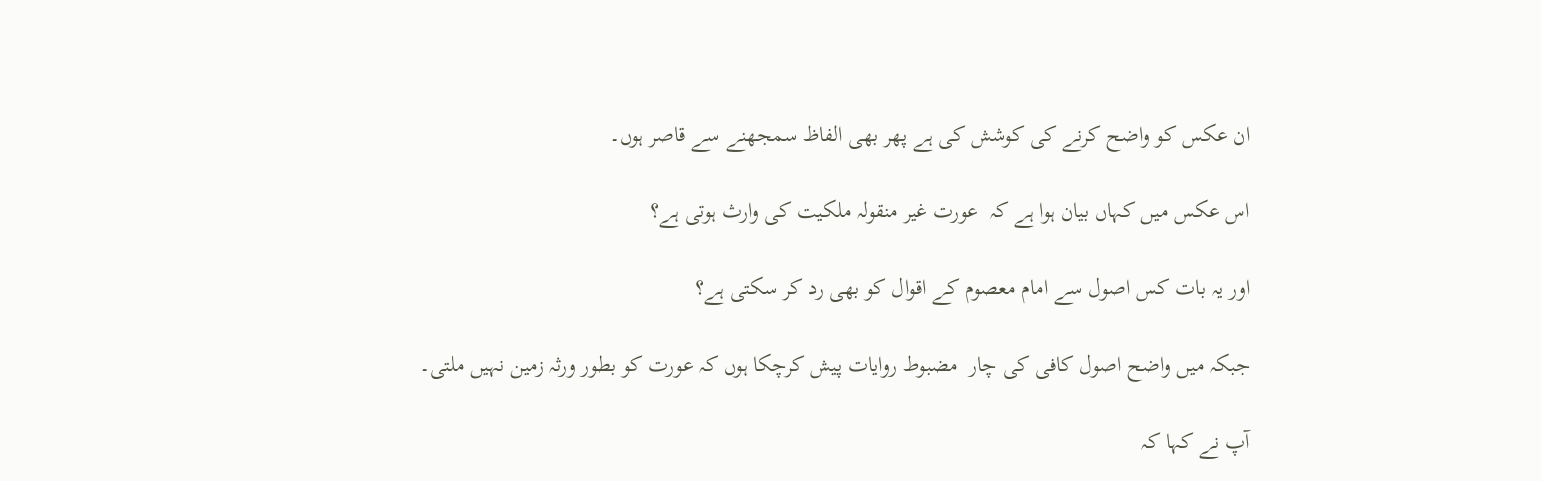ان عکس کو واضح کرنے کی کوشش کی ہے پھر بھی الفاظ سمجھنے سے قاصر ہوں۔

اس عکس میں کہاں بیان ہوا ہے کہ  عورت غیر منقولہ ملکیت کی وارث ہوتی ہے؟

اور یہ بات کس اصول سے امام معصوم کے اقوال کو بھی رد کر سکتی ہے؟

جبکہ میں واضح اصول کافی کی چار  مضبوط روایات پیش کرچکا ہوں کہ عورت کو بطور ورثہ زمین نہیں ملتی۔

آپ نے کہا کہ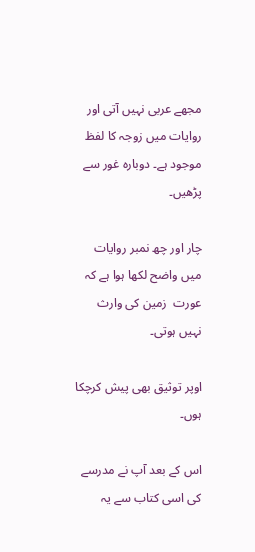مجھے عربی نہیں آتی اور روایات میں زوجہ کا لفظ موجود ہے۔ دوبارہ غور سے پڑھیں۔

چار اور چھ نمبر روایات میں واضح لکھا ہوا ہے کہ عورت  زمین کی وارث نہیں ہوتی۔

اوپر توثیق بھی پیش کرچکا ہوں۔

اس کے بعد آپ نے مدرسے کی اسی کتاب سے یہ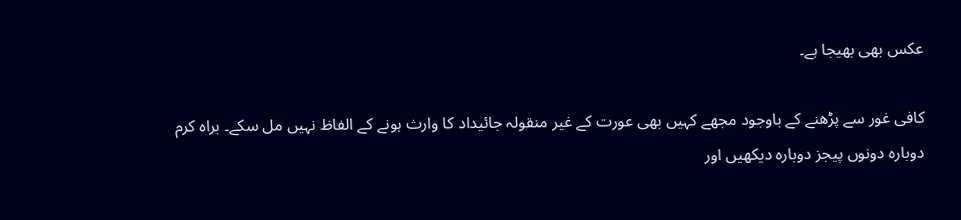عکس بھی بھیجا ہے۔

کافی غور سے پڑھنے کے باوجود مجھے کہیں بھی عورت کے غیر منقولہ جائیداد کا وارث ہونے کے الفاظ نہیں مل سکے۔ براہ کرم دوبارہ دونوں پیجز دوبارہ دیکھیں اور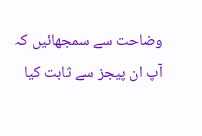وضاحت سے سمجھائیں کہ آپ ان پیجز سے ثابت کیا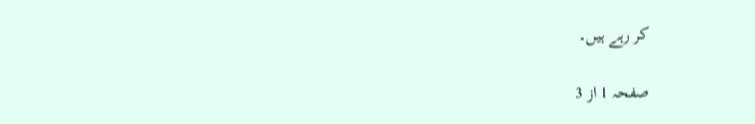کر رہے ہیں۔

صفحہ 1 از 3